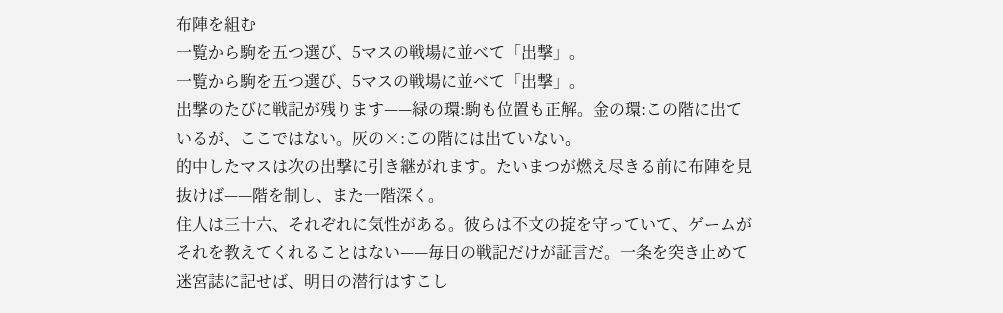布陣を組む
一覧から駒を五つ選び、5マスの戦場に並べて「出撃」。
一覧から駒を五つ選び、5マスの戦場に並べて「出撃」。
出撃のたびに戦記が残ります——緑の環:駒も位置も正解。金の環:この階に出ているが、ここではない。灰の×:この階には出ていない。
的中したマスは次の出撃に引き継がれます。たいまつが燃え尽きる前に布陣を見抜けば——階を制し、また一階深く。
住人は三十六、それぞれに気性がある。彼らは不文の掟を守っていて、ゲームがそれを教えてくれることはない——毎日の戦記だけが証言だ。一条を突き止めて迷宮誌に記せば、明日の潜行はすこし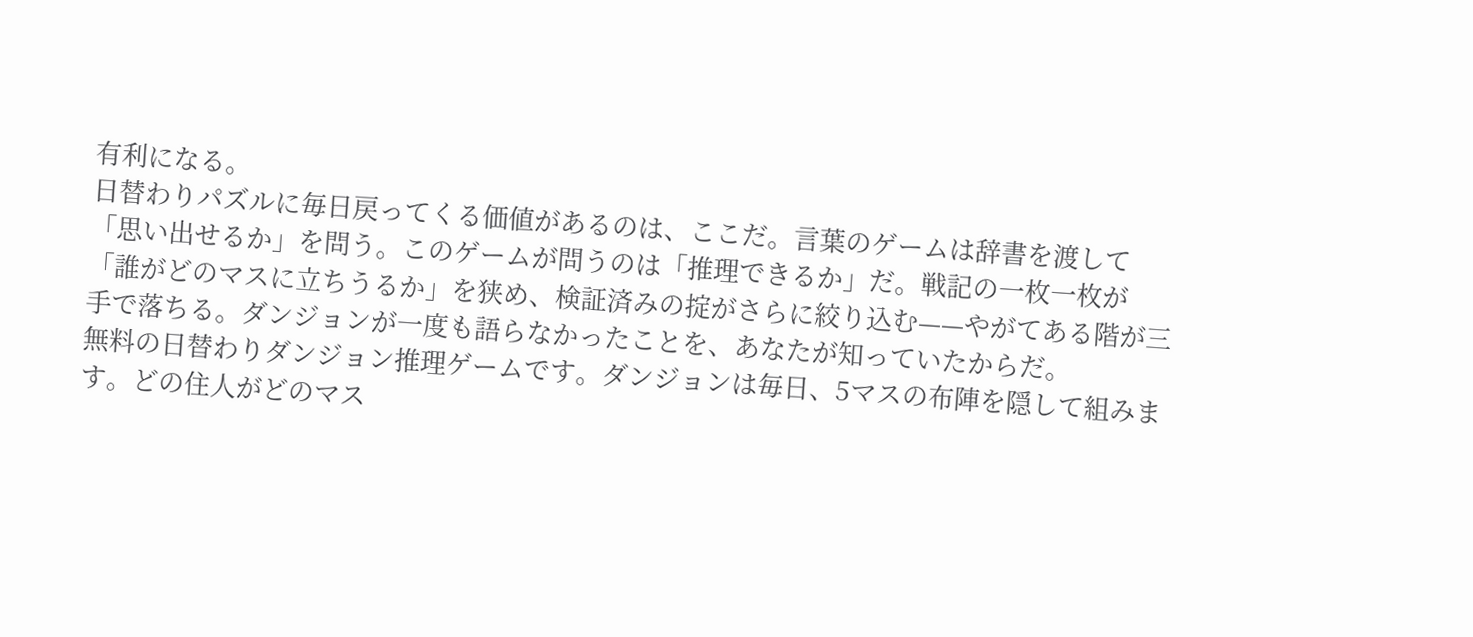有利になる。
日替わりパズルに毎日戻ってくる価値があるのは、ここだ。言葉のゲームは辞書を渡して「思い出せるか」を問う。このゲームが問うのは「推理できるか」だ。戦記の一枚一枚が「誰がどのマスに立ちうるか」を狭め、検証済みの掟がさらに絞り込む——やがてある階が三手で落ちる。ダンジョンが一度も語らなかったことを、あなたが知っていたからだ。
無料の日替わりダンジョン推理ゲームです。ダンジョンは毎日、5マスの布陣を隠して組みます。どの住人がどのマス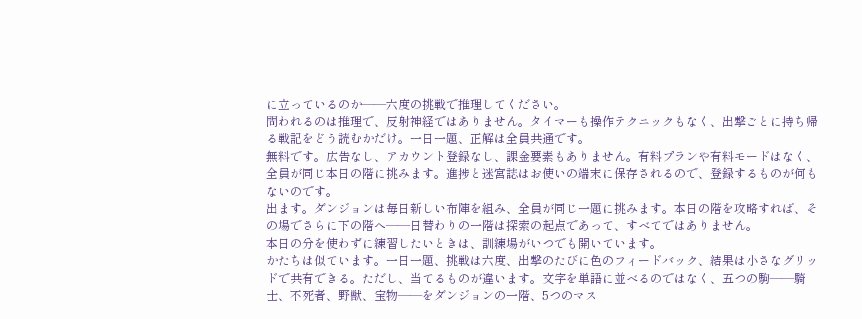に立っているのか——六度の挑戦で推理してください。
問われるのは推理で、反射神経ではありません。タイマーも操作テクニックもなく、出撃ごとに持ち帰る戦記をどう読むかだけ。一日一題、正解は全員共通です。
無料です。広告なし、アカウント登録なし、課金要素もありません。有料プランや有料モードはなく、全員が同じ本日の階に挑みます。進捗と迷宮誌はお使いの端末に保存されるので、登録するものが何もないのです。
出ます。ダンジョンは毎日新しい布陣を組み、全員が同じ一題に挑みます。本日の階を攻略すれば、その場でさらに下の階へ——日替わりの一階は探索の起点であって、すべてではありません。
本日の分を使わずに練習したいときは、訓練場がいつでも開いています。
かたちは似ています。一日一題、挑戦は六度、出撃のたびに色のフィードバック、結果は小さなグリッドで共有できる。ただし、当てるものが違います。文字を単語に並べるのではなく、五つの駒——騎士、不死者、野獣、宝物——をダンジョンの一階、5つのマス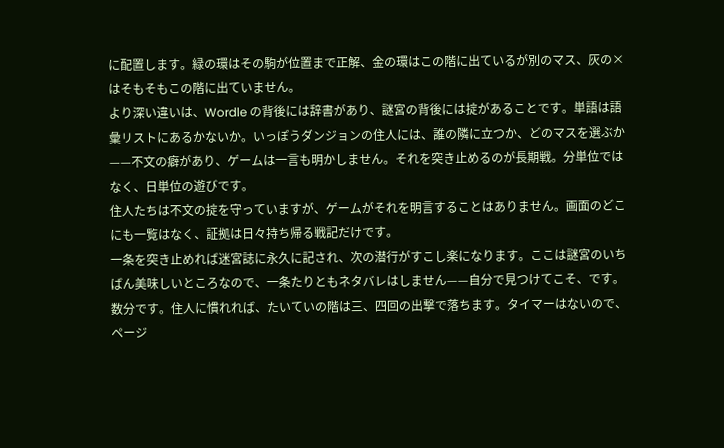に配置します。緑の環はその駒が位置まで正解、金の環はこの階に出ているが別のマス、灰の×はそもそもこの階に出ていません。
より深い違いは、Wordle の背後には辞書があり、謎宮の背後には掟があることです。単語は語彙リストにあるかないか。いっぽうダンジョンの住人には、誰の隣に立つか、どのマスを選ぶか——不文の癖があり、ゲームは一言も明かしません。それを突き止めるのが長期戦。分単位ではなく、日単位の遊びです。
住人たちは不文の掟を守っていますが、ゲームがそれを明言することはありません。画面のどこにも一覧はなく、証拠は日々持ち帰る戦記だけです。
一条を突き止めれば迷宮誌に永久に記され、次の潜行がすこし楽になります。ここは謎宮のいちばん美味しいところなので、一条たりともネタバレはしません——自分で見つけてこそ、です。
数分です。住人に慣れれば、たいていの階は三、四回の出撃で落ちます。タイマーはないので、ページ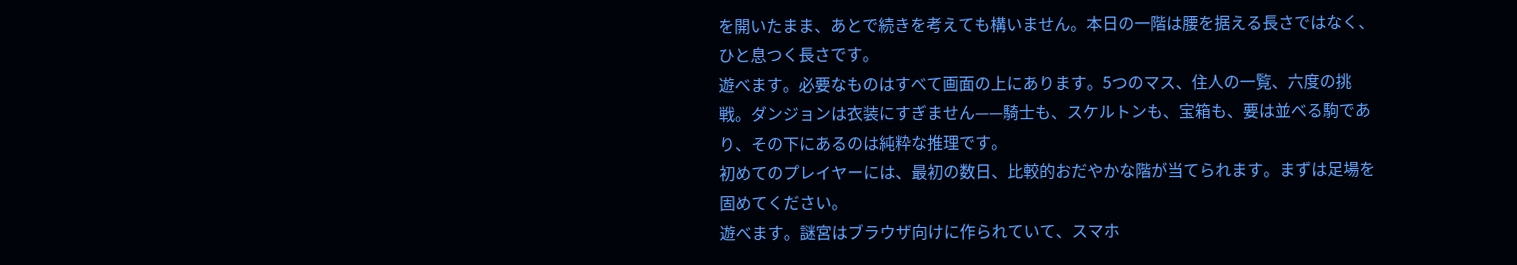を開いたまま、あとで続きを考えても構いません。本日の一階は腰を据える長さではなく、ひと息つく長さです。
遊べます。必要なものはすべて画面の上にあります。5つのマス、住人の一覧、六度の挑戦。ダンジョンは衣装にすぎません——騎士も、スケルトンも、宝箱も、要は並べる駒であり、その下にあるのは純粋な推理です。
初めてのプレイヤーには、最初の数日、比較的おだやかな階が当てられます。まずは足場を固めてください。
遊べます。謎宮はブラウザ向けに作られていて、スマホ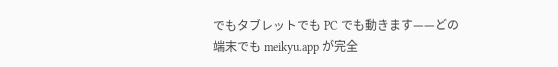でもタブレットでも PC でも動きます——どの端末でも meikyu.app が完全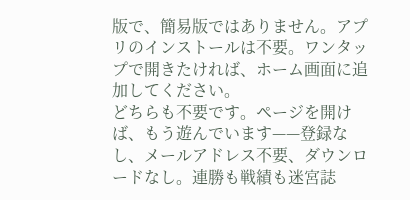版で、簡易版ではありません。アプリのインストールは不要。ワンタップで開きたければ、ホーム画面に追加してください。
どちらも不要です。ページを開けば、もう遊んでいます——登録なし、メールアドレス不要、ダウンロードなし。連勝も戦績も迷宮誌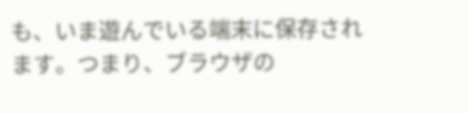も、いま遊んでいる端末に保存されます。つまり、ブラウザの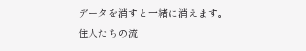データを消すと一緒に消えます。
住人たちの流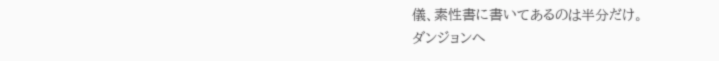儀、素性書に書いてあるのは半分だけ。
ダンジョンへ